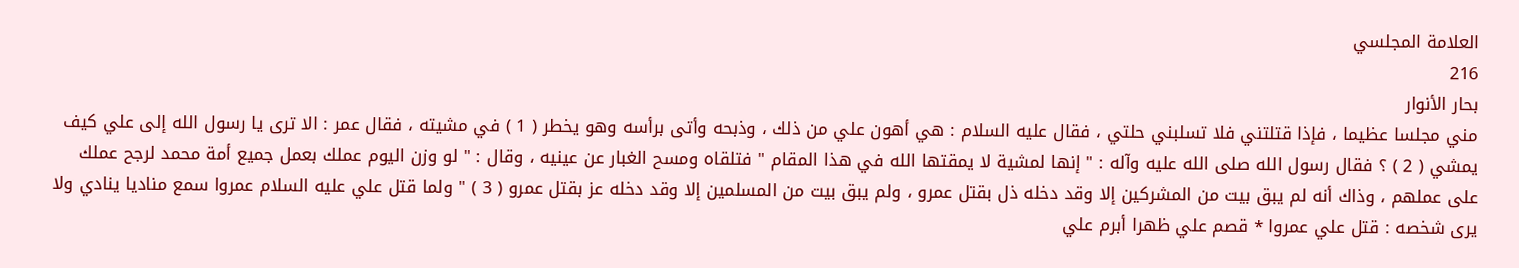العلامة المجلسي
216
بحار الأنوار
مني مجلسا عظيما ، فإذا قتلتني فلا تسلبني حلتي ، فقال عليه السلام : هي أهون علي من ذلك ، وذبحه وأتى برأسه وهو يخطر ( 1 ) في مشيته ، فقال عمر : الا ترى يا رسول الله إلى علي كيف يمشي ( 2 ) ؟ فقال رسول الله صلى الله عليه وآله : " إنها لمشية لا يمقتها الله في هذا المقام " فتلقاه ومسح الغبار عن عينيه ، وقال : " لو وزن اليوم عملك بعمل جميع أمة محمد لرجح عملك على عملهم ، وذاك أنه لم يبق بيت من المشركين إلا وقد دخله ذل بقتل عمرو ، ولم يبق بيت من المسلمين إلا وقد دخله عز بقتل عمرو ( 3 ) " ولما قتل علي عليه السلام عمروا سمع مناديا ينادي ولا يرى شخصه : قتل علي عمروا * قصم علي ظهرا أبرم علي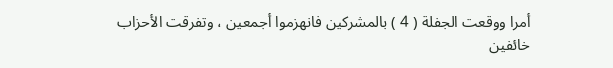أمرا ووقعت الجفلة ( 4 ) بالمشركين فانهزموا أجمعين ، وتفرقت الأحزاب خائفين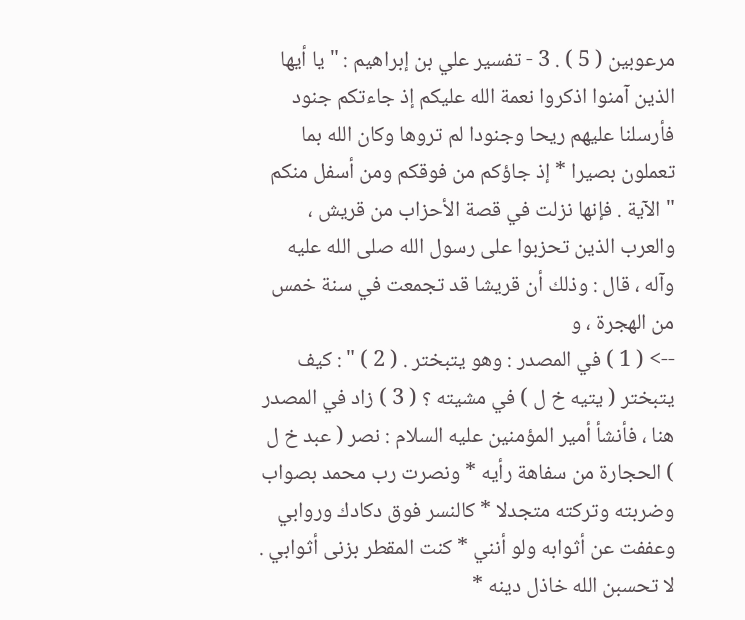مرعوبين ( 5 ) . 3 - تفسير علي بن إبراهيم : " يا أيها الذين آمنوا اذكروا نعمة الله عليكم إذ جاءتكم جنود فأرسلنا عليهم ريحا وجنودا لم تروها وكان الله بما تعملون بصيرا * إذ جاؤكم من فوقكم ومن أسفل منكم " الآية . فإنها نزلت في قصة الأحزاب من قريش ، والعرب الذين تحزبوا على رسول الله صلى الله عليه وآله ، قال : وذلك أن قريشا قد تجمعت في سنة خمس من الهجرة ، و
--> ( 1 ) في المصدر : وهو يتبختر . ( 2 ) " : كيف يتبختر ( يتيه خ ل ) في مشيته ؟ ( 3 ) زاد في المصدر هنا ، فأنشأ أمير المؤمنين عليه السلام : نصر ( عبد خ ل ) الحجارة من سفاهة رأيه * ونصرت رب محمد بصواب وضربته وتركته متجدلا * كالنسر فوق دكادك وروابي وعففت عن أثوابه ولو أنني * كنت المقطر بزنى أثوابي . لا تحسبن الله خاذل دينه *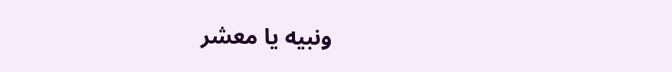ونبيه يا معشر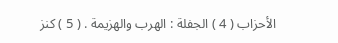الأحزاب ( 4 ) الجفلة : الهرب والهزيمة . ( 5 ) كنز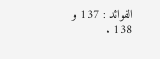الفوائد : 137 و 138 .